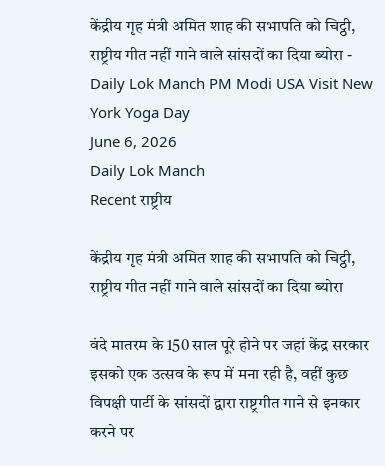केंद्रीय गृह मंत्री अमित शाह की सभापति को चिट्ठी, राष्ट्रीय गीत नहीं गाने वाले सांसदों का दिया ब्योरा - Daily Lok Manch PM Modi USA Visit New York Yoga Day
June 6, 2026
Daily Lok Manch
Recent राष्ट्रीय

केंद्रीय गृह मंत्री अमित शाह की सभापति को चिट्ठी, राष्ट्रीय गीत नहीं गाने वाले सांसदों का दिया ब्योरा

वंदे मातरम के 150 साल पूरे होने पर जहां केंद्र सरकार इसको एक उत्सव के रूप में मना रही है, वहीं कुछ विपक्षी पार्टी के सांसदों द्वारा राष्ट्रगीत गाने से इनकार करने पर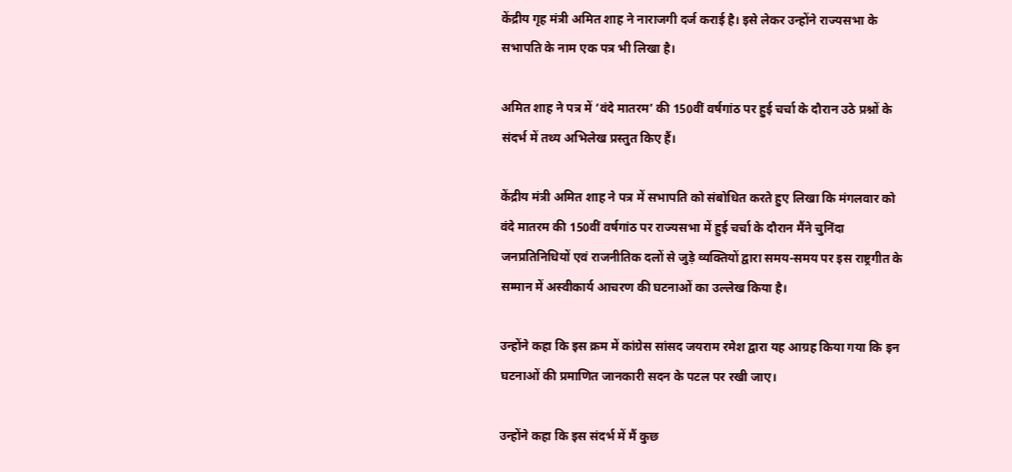केंद्रीय गृह मंत्री अमित शाह ने नाराजगी दर्ज कराई है। इसे लेकर उन्होंने राज्यसभा के सभापति के नाम एक पत्र भी लिखा है।

अमित शाह ने पत्र में ‘वंदे मातरम’ की 150वीं वर्षगांठ पर हुई चर्चा के दौरान उठे प्रश्नों के संदर्भ में तथ्य अभिलेख प्रस्तुत किए हैं।

केंद्रीय मंत्री अमित शाह ने पत्र में सभापति को संबोधित करते हुए लिखा कि मंगलवार को वंदे मातरम की 150वीं वर्षगांठ पर राज्यसभा में हुई चर्चा के दौरान मैंने चुनिंदा जनप्रतिनिधियों एवं राजनीतिक दलों से जुड़े व्यक्तियों द्वारा समय-समय पर इस राष्ट्रगीत के सम्मान में अस्वीकार्य आचरण की घटनाओं का उल्लेख किया है।

उन्होंने कहा कि इस क्रम में कांग्रेस सांसद जयराम रमेश द्वारा यह आग्रह किया गया कि इन घटनाओं की प्रमाणित जानकारी सदन के पटल पर रखी जाए।

उन्होंने कहा कि इस संदर्भ में मैं कुछ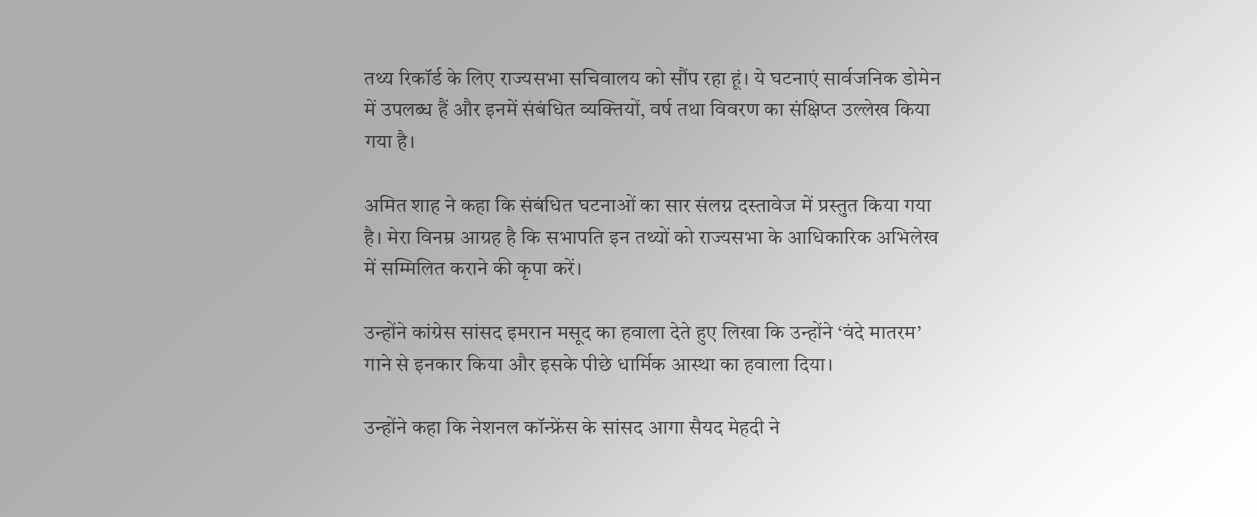तथ्य रिकॉर्ड के लिए राज्यसभा सचिवालय को सौंप रहा हूं। ये घटनाएं सार्वजनिक डोमेन में उपलब्ध हैं और इनमें संबंधित व्यक्तियों, वर्ष तथा विवरण का संक्षिप्त उल्लेख किया गया है।

अमित शाह ने कहा कि संबंधित घटनाओं का सार संलग्न दस्तावेज में प्रस्तुत किया गया है। मेरा विनम्र आग्रह है कि सभापति इन तथ्यों को राज्यसभा के आधिकारिक अभिलेख में सम्मिलित कराने की कृपा करें।

उन्होंने कांग्रेस सांसद इमरान मसूद का हवाला देते हुए लिखा कि उन्होंने ‘वंदे मातरम’ गाने से इनकार किया और इसके पीछे धार्मिक आस्था का हवाला दिया।

उन्होंने कहा कि नेशनल कॉन्फ्रेंस के सांसद आगा सैयद मेहदी ने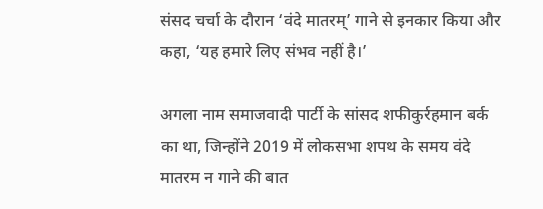संसद चर्चा के दौरान ‘वंदे मातरम्’ गाने से इनकार किया और कहा, ‘यह हमारे लिए संभव नहीं है।’

अगला नाम समाजवादी पार्टी के सांसद शफीकुर्रहमान बर्क का था, जिन्होंने 2019 में लोकसभा शपथ के समय वंदे मातरम न गाने की बात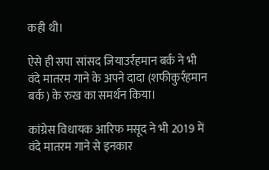कही थी।

ऐसे ही सपा सांसद जियाउर्रहमान बर्क ने भी वंदे मातरम गाने के अपने दादा (शफीकुर्रहमान बर्क) के रुख का समर्थन किया।

कांग्रेस विधायक आरिफ मसूद ने भी 2019 में वंदे मातरम गाने से इनकार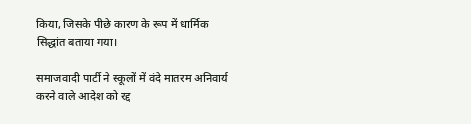किया, जिसके पीछे कारण के रूप में धार्मिक सिद्धांत बताया गया।

समाजवादी पार्टी ने स्कूलों में वंदे मातरम अनिवार्य करने वाले आदेश को रद्द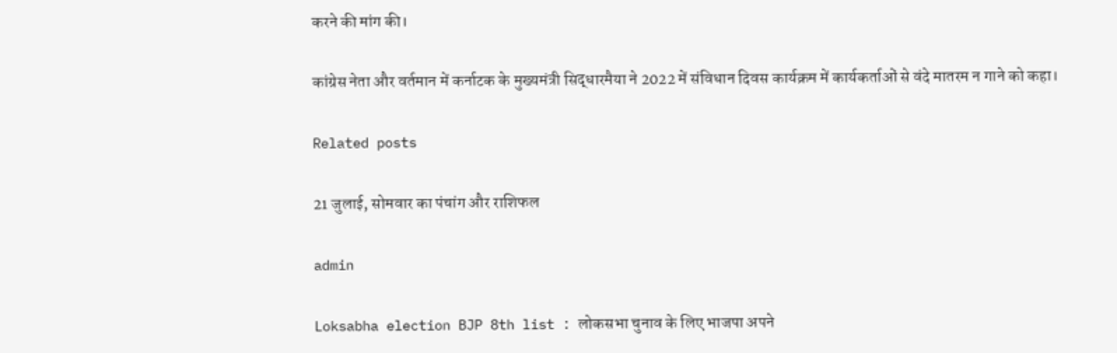करने की मांग की।

कांग्रेस नेता और वर्तमान में कर्नाटक के मुख्यमंत्री सिद्धारमैया ने 2022 में संविधान दिवस कार्यक्रम में कार्यकर्ताओं से वंदे मातरम न गाने को कहा।

Related posts

21 जुलाई, सोमवार का पंचांग और राशिफल

admin

Loksabha election BJP 8th list : लोकसभा चुनाव के लिए भाजपा अपने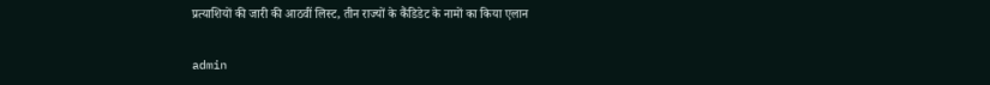प्रत्याशियों की जारी की आठवीं लिस्ट, तीन राज्यों के कैंडिडेट के नामों का किया एलान

admin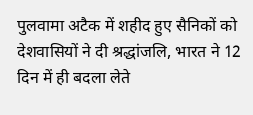पुलवामा अटैक में शहीद हुए सैनिकों को देशवासियों ने दी श्रद्धांजलि, भारत ने 12 दिन में ही बदला लेते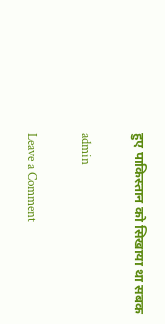हुए पाकिस्तान को सिखाया था सबक

admin

Leave a Comment